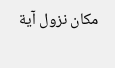مكان نزول آية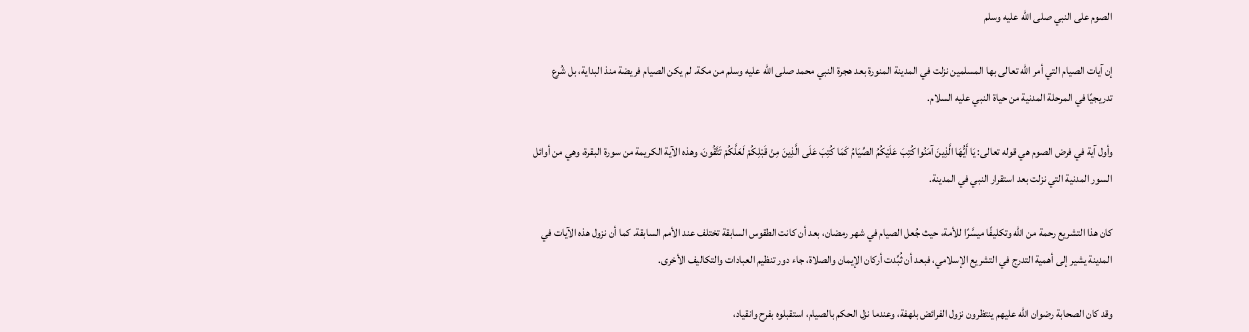الصوم على النبي صلى الله عليه وسلم

إن آيات الصيام التي أمر الله تعالى بها المسلمين نزلت في المدينة المنورة بعد هجرة النبي محمد صلى الله عليه وسلم من مكة. لم يكن الصيام فريضة منذ البداية، بل شُرع تدريجيًا في المرحلة المدنية من حياة النبي عليه السلام.

وأول آية في فرض الصوم هي قوله تعالى: يَا أَيُّهَا الَّذِينَ آمَنُوا كُتِبَ عَلَيْكُمُ الصِّيَامُ كَمَا كُتِبَ عَلَى الَّذِينَ مِنْ قَبْلِكُمْ لَعَلَّكُمْ تَتَّقُونَ، وهذه الآية الكريمة من سورة البقرة، وهي من أوائل السور المدنية التي نزلت بعد استقرار النبي في المدينة.

كان هذا التشريع رحمة من الله وتكليفًا ميسَّرًا للأمة، حيث جُعل الصيام في شهر رمضان، بعد أن كانت الطقوس السابقة تختلف عند الأمم السابقة. كما أن نزول هذه الآيات في المدينة يشير إلى أهمية التدرج في التشريع الإسلامي، فبعد أن ثُبِّدت أركان الإيمان والصلاة، جاء دور تنظيم العبادات والتكاليف الأخرى.

وقد كان الصحابة رضوان الله عليهم ينتظرون نزول الفرائض بلهفة، وعندما نزل الحكم بالصيام، استقبلوه بفرح وانقياد،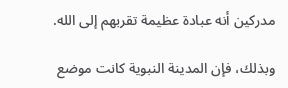مدركين أنه عبادة عظيمة تقربهم إلى الله.

وبذلك، فإن المدينة النبوية كانت موضع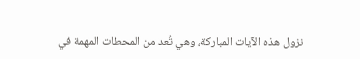نزول هذه الآيات المباركة، وهي تُعد من المحطات المهمة في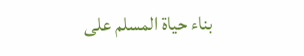بناء حياة المسلم على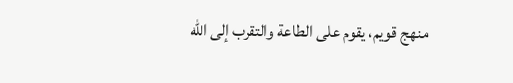منهج قويم، يقوم على الطاعة والتقرب إلى الله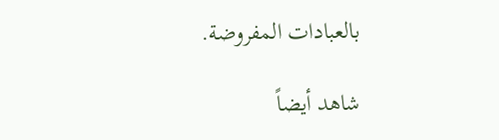بالعبادات المفروضة.

شاهد أيضاً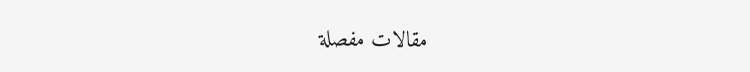مقالات مفصلة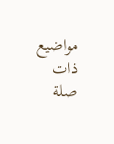مواضيع ذات صلة